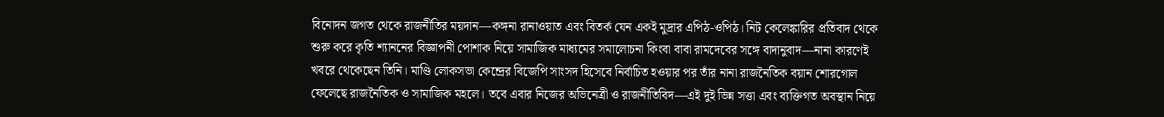বিনোদন জগত থেকে রাজনীতির ময়দান—কঙ্গনা রানাওয়াত এবং বিতর্ক যেন একই মুদ্রার এপিঠ-ওপিঠ। নিট কেলেঙ্কারির প্রতিবাদ থেকে শুরু করে কৃতি শ্যাননের বিজ্ঞাপনী পোশাক নিয়ে সামাজিক মাধ্যমের সমালোচনা কিংবা বাবা রামদেবের সঙ্গে বাদানুবাদ—নানা কারণেই খবরে থেকেছেন তিনি। মাণ্ডি লোকসভা কেন্দ্রের বিজেপি সাংসদ হিসেবে নির্বাচিত হওয়ার পর তাঁর নানা রাজনৈতিক বয়ান শোরগোল ফেলেছে রাজনৈতিক ও সামাজিক মহলে। তবে এবার নিজের অভিনেত্রী ও রাজনীতিবিদ—এই দুই ভিন্ন সত্তা এবং ব্যক্তিগত অবস্থান নিয়ে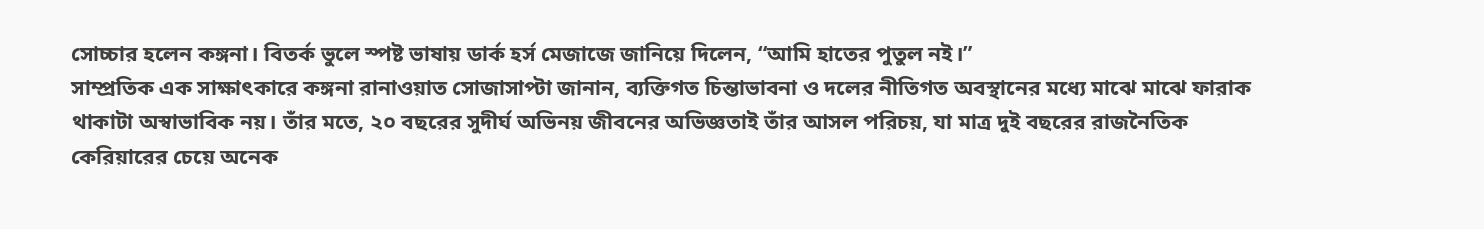সোচ্চার হলেন কঙ্গনা। বিতর্ক ভুলে স্পষ্ট ভাষায় ডার্ক হর্স মেজাজে জানিয়ে দিলেন, “আমি হাতের পুতুল নই।”
সাম্প্রতিক এক সাক্ষাৎকারে কঙ্গনা রানাওয়াত সোজাসাপ্টা জানান, ব্যক্তিগত চিন্তাভাবনা ও দলের নীতিগত অবস্থানের মধ্যে মাঝে মাঝে ফারাক থাকাটা অস্বাভাবিক নয়। তাঁর মতে, ২০ বছরের সুদীর্ঘ অভিনয় জীবনের অভিজ্ঞতাই তাঁর আসল পরিচয়, যা মাত্র দুই বছরের রাজনৈতিক কেরিয়ারের চেয়ে অনেক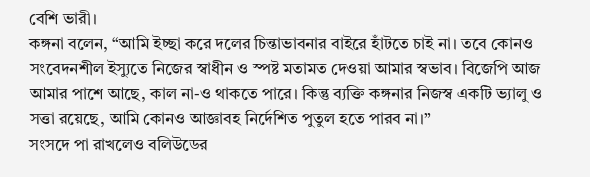বেশি ভারী।
কঙ্গনা বলেন, “আমি ইচ্ছা করে দলের চিন্তাভাবনার বাইরে হাঁটতে চাই না। তবে কোনও সংবেদনশীল ইস্যুতে নিজের স্বাধীন ও স্পষ্ট মতামত দেওয়া আমার স্বভাব। বিজেপি আজ আমার পাশে আছে, কাল না-ও থাকতে পারে। কিন্তু ব্যক্তি কঙ্গনার নিজস্ব একটি ভ্যালু ও সত্তা রয়েছে, আমি কোনও আজ্ঞাবহ নির্দেশিত পুতুল হতে পারব না।”
সংসদে পা রাখলেও বলিউডের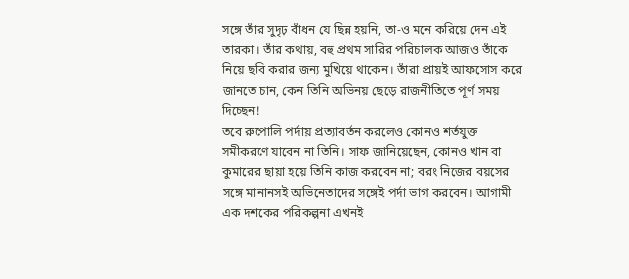সঙ্গে তাঁর সুদৃঢ় বাঁধন যে ছিন্ন হয়নি, তা-ও মনে করিয়ে দেন এই তারকা। তাঁর কথায়, বহু প্রথম সারির পরিচালক আজও তাঁকে নিয়ে ছবি করার জন্য মুখিয়ে থাকেন। তাঁরা প্রায়ই আফসোস করে জানতে চান, কেন তিনি অভিনয় ছেড়ে রাজনীতিতে পূর্ণ সময় দিচ্ছেন!
তবে রুপোলি পর্দায় প্রত্যাবর্তন করলেও কোনও শর্তযুক্ত সমীকরণে যাবেন না তিনি। সাফ জানিয়েছেন, কোনও খান বা কুমারের ছায়া হয়ে তিনি কাজ করবেন না; বরং নিজের বয়সের সঙ্গে মানানসই অভিনেতাদের সঙ্গেই পর্দা ভাগ করবেন। আগামী এক দশকের পরিকল্পনা এখনই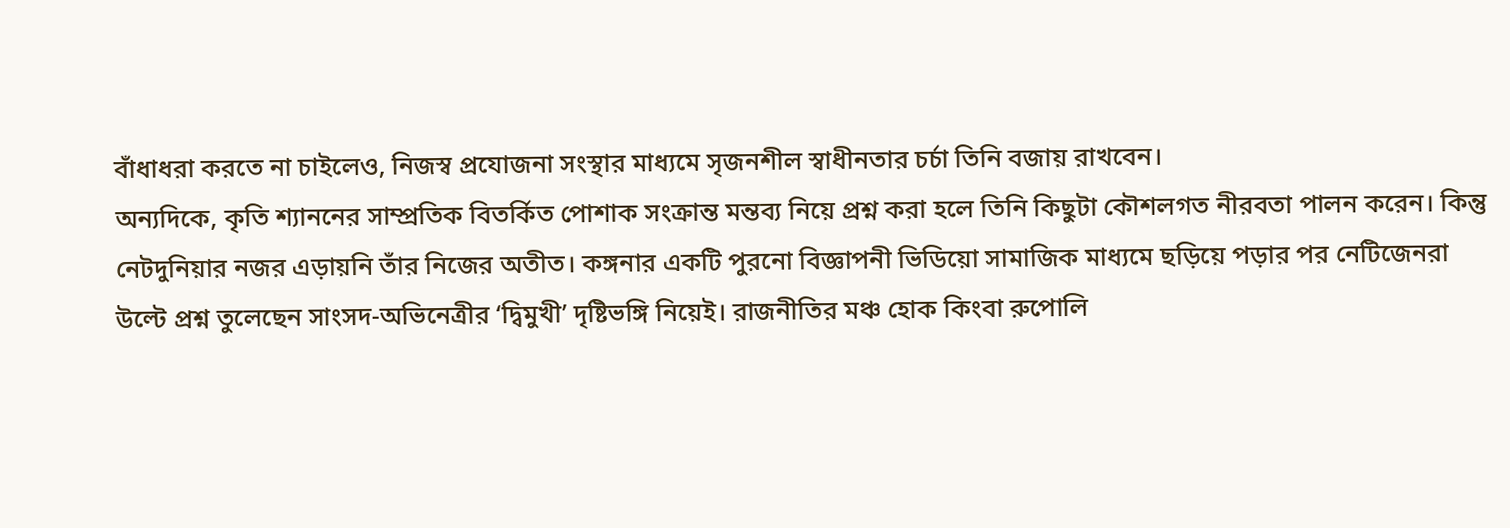বাঁধাধরা করতে না চাইলেও, নিজস্ব প্রযোজনা সংস্থার মাধ্যমে সৃজনশীল স্বাধীনতার চর্চা তিনি বজায় রাখবেন।
অন্যদিকে, কৃতি শ্যাননের সাম্প্রতিক বিতর্কিত পোশাক সংক্রান্ত মন্তব্য নিয়ে প্রশ্ন করা হলে তিনি কিছুটা কৌশলগত নীরবতা পালন করেন। কিন্তু নেটদুনিয়ার নজর এড়ায়নি তাঁর নিজের অতীত। কঙ্গনার একটি পুরনো বিজ্ঞাপনী ভিডিয়ো সামাজিক মাধ্যমে ছড়িয়ে পড়ার পর নেটিজেনরা উল্টে প্রশ্ন তুলেছেন সাংসদ-অভিনেত্রীর ‘দ্বিমুখী’ দৃষ্টিভঙ্গি নিয়েই। রাজনীতির মঞ্চ হোক কিংবা রুপোলি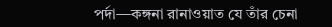পর্দা—কঙ্গনা রানাওয়াত যে তাঁর চেনা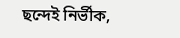ছন্দেই নির্ভীক,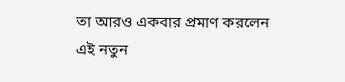তা আরও একবার প্রমাণ করলেন এই নতুন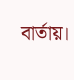বার্তায়।